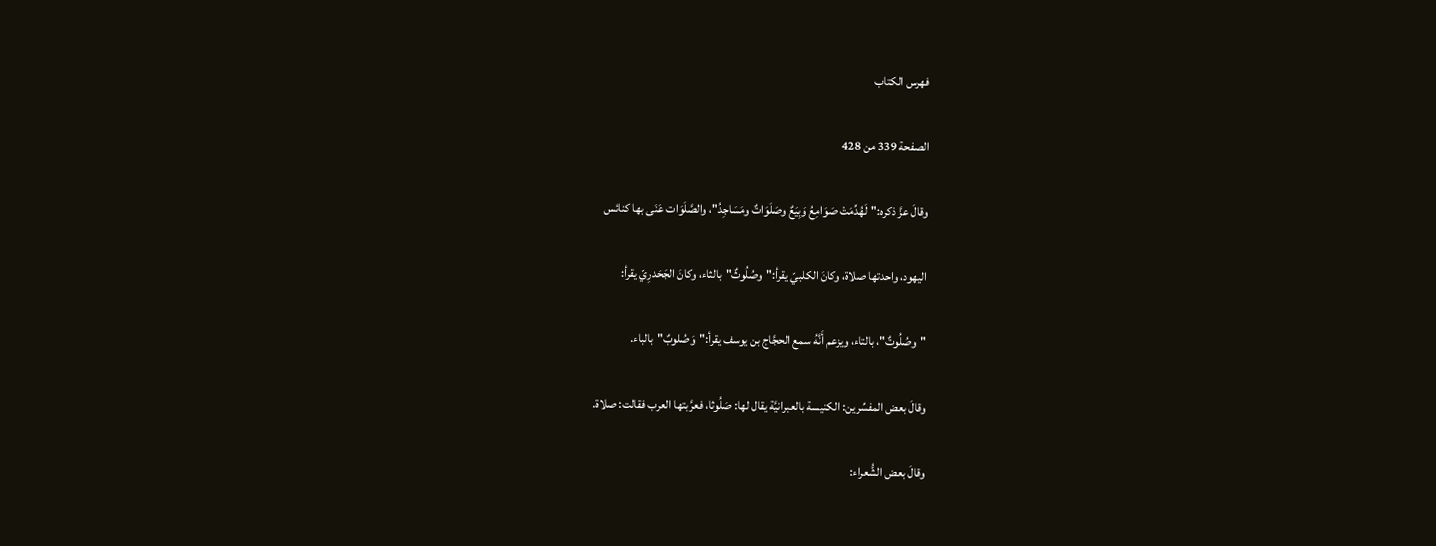فهرس الكتاب

الصفحة 339 من 428

وقالَ عزَّ ذكره:"لَهُدِّمَتْ صَوَامِعُ وَبِيَعٌ وصَلَوَاتٌ ومَسَاجِدُ"، والصَّلَوَات عَنَى بها كنائس

اليهود، واحدتها صلاة، وكانَ الكلبيّ يقرأ:"وصُلُوثٌ"بالثاء، وكانَ الجَحَدرِيّ يقرأ:

"وصُلُوتٌ"، بالتاء، ويزعم أَنَّهُ سمع الحجَّاج بن يوسف يقرأ:"وَصُلوبٌ"بالباء.

وقالَ بعض المفسِّرين: الكنيسة بالعبرانيَّة يقال لها: صَلُوثا، فعرَّبتها العرب فقالت: صلاة.

وقالَ بعض الشُّعراء: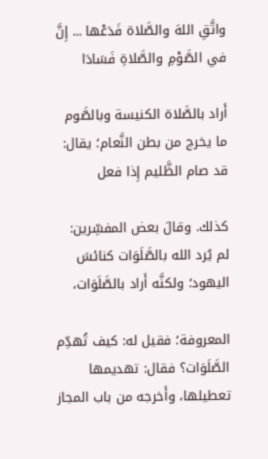واتَّقِ اللهَ والصَّلاة فَدَعْها ... إِنَّ في الصَّوْمِ والصَّلاةِ فَسَادَا

أَراد بالصَّلاة الكنيسة وبالصَّوم ما يخرج من بطن النَّعام؛ يقال: قد صام الظَّليم إِذا فعل

كذلك. وقالَ بعض المفسِّرين: لم يُرد الله بالصَّلَوَات كنائسَ اليهود؛ ولكنَّه أَراد بالصَّلَوَات،

المعروفة؛ فقيل له: كيف تُهدِّم الصَّلَوَات؟ فقال: تهديمها تعطيلها، وأَخرجه من باب المجاز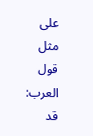على مثل قول العرب: قد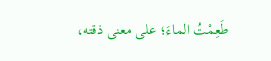طَعِمْتُ الماءَ؛ على معنى ذقته،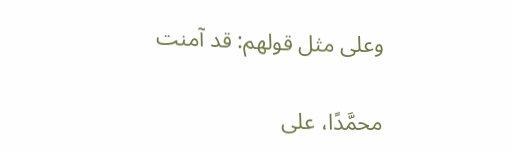وعلى مثل قولهم: قد آمنت

محمَّدًا، على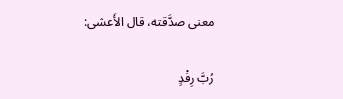معنى صدَّقته، قال الأَعشى:

رُبَّ رِفْدٍ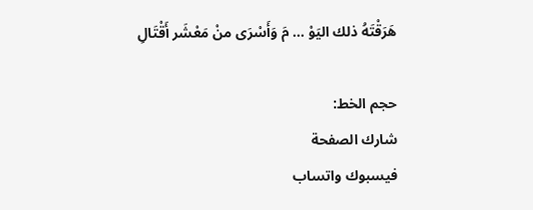هَرَقْتَهُ ذلك اليَوْ ... مَ وَأَسْرَى منْ مَعْشَر أَقْتَالِ

حجم الخط:
شارك الصفحة
فيسبوك واتساب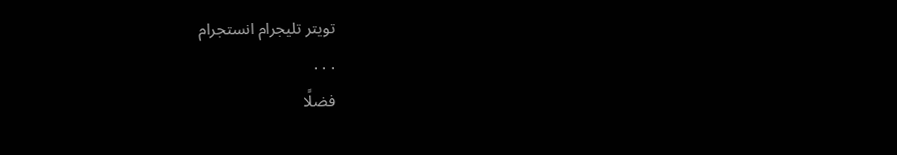تويتر تليجرام انستجرام
. . .
فضلًا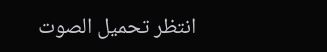انتظر تحميل الصوت